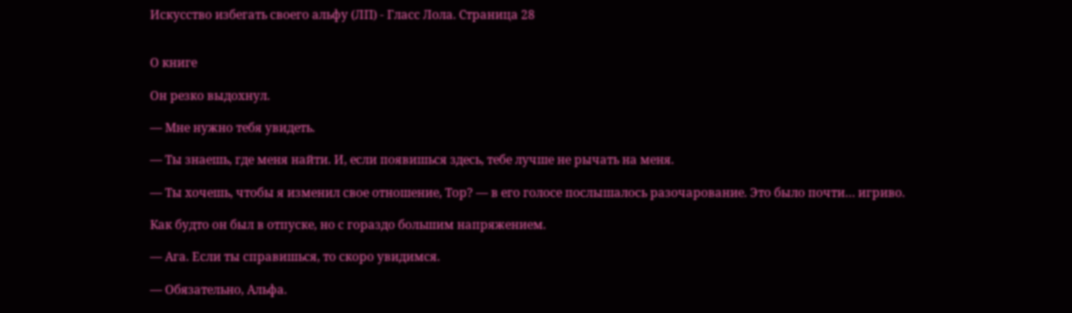Искусство избегать своего альфу (ЛП) - Гласс Лола. Страница 28


О книге

Он резко выдохнул.

— Мне нужно тебя увидеть.

— Ты знаешь, где меня найти. И, если появишься здесь, тебе лучше не рычать на меня.

— Ты хочешь, чтобы я изменил свое отношение, Тор? — в его голосе послышалось разочарование. Это было почти… игриво.

Как будто он был в отпуске, но с гораздо большим напряжением.

— Ага. Если ты справишься, то скоро увидимся.

— Обязательно, Альфа.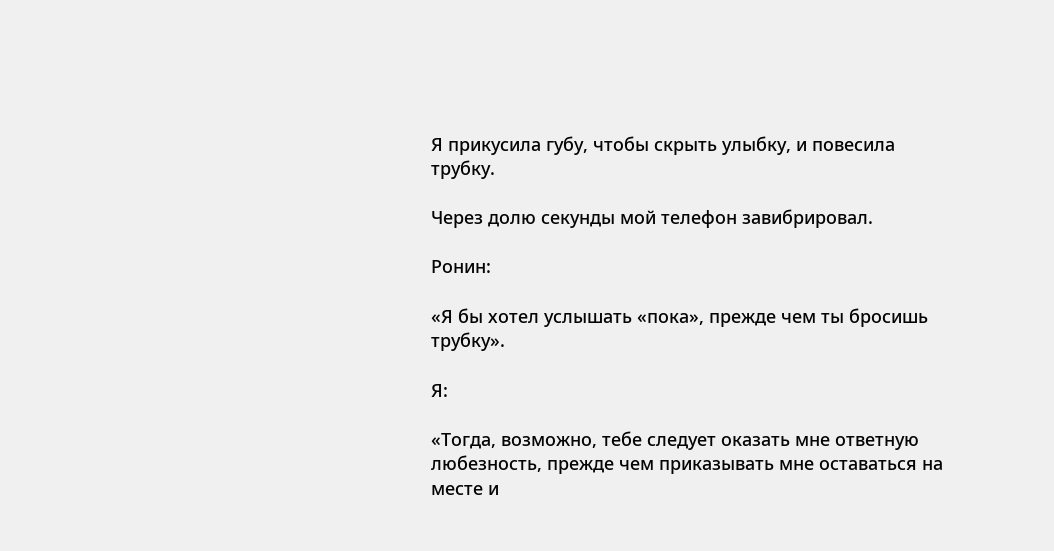Я прикусила губу, чтобы скрыть улыбку, и повесила трубку.

Через долю секунды мой телефон завибрировал.

Ронин:

«Я бы хотел услышать «пока», прежде чем ты бросишь трубку».

Я:

«Тогда, возможно, тебе следует оказать мне ответную любезность, прежде чем приказывать мне оставаться на месте и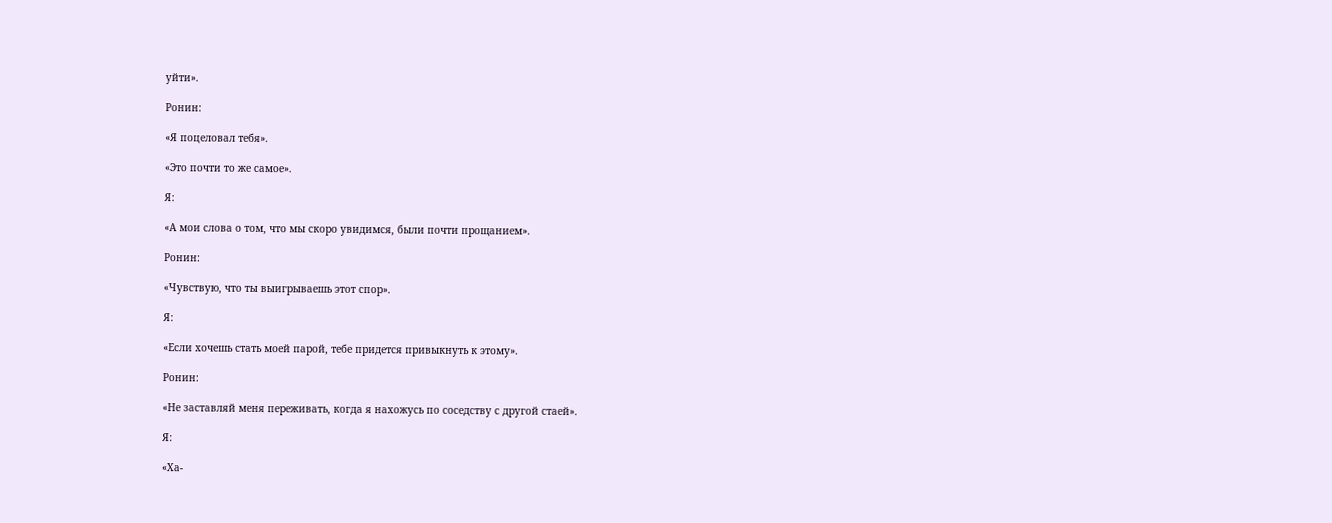уйти».

Ронин:

«Я поцеловал тебя».

«Это почти то же самое».

Я:

«А мои слова о том, что мы скоро увидимся, были почти прощанием».

Ронин:

«Чувствую, что ты выигрываешь этот спор».

Я:

«Если хочешь стать моей парой, тебе придется привыкнуть к этому».

Ронин:

«Не заставляй меня переживать, когда я нахожусь по соседству с другой стаей».

Я:

«Ха-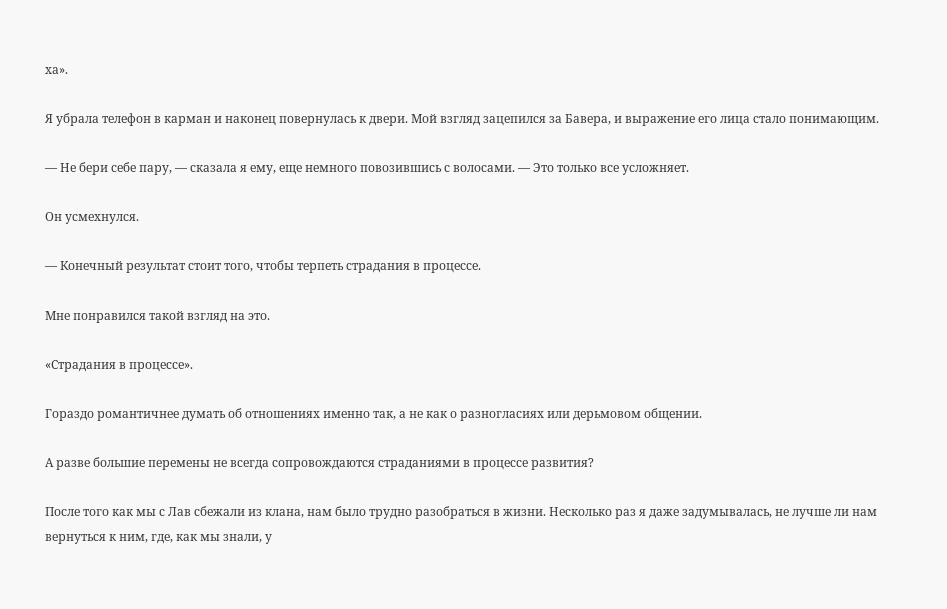ха».

Я убрала телефон в карман и наконец повернулась к двери. Мой взгляд зацепился за Бавера, и выражение его лица стало понимающим.

— Не бери себе пару, — сказала я ему, еще немного повозившись с волосами. — Это только все усложняет.

Он усмехнулся.

— Конечный результат стоит того, чтобы терпеть страдания в процессе.

Мне понравился такой взгляд на это.

«Страдания в процессе».

Гораздо романтичнее думать об отношениях именно так, а не как о разногласиях или дерьмовом общении.

А разве большие перемены не всегда сопровождаются страданиями в процессе развития?

После того как мы с Лав сбежали из клана, нам было трудно разобраться в жизни. Несколько раз я даже задумывалась, не лучше ли нам вернуться к ним, где, как мы знали, у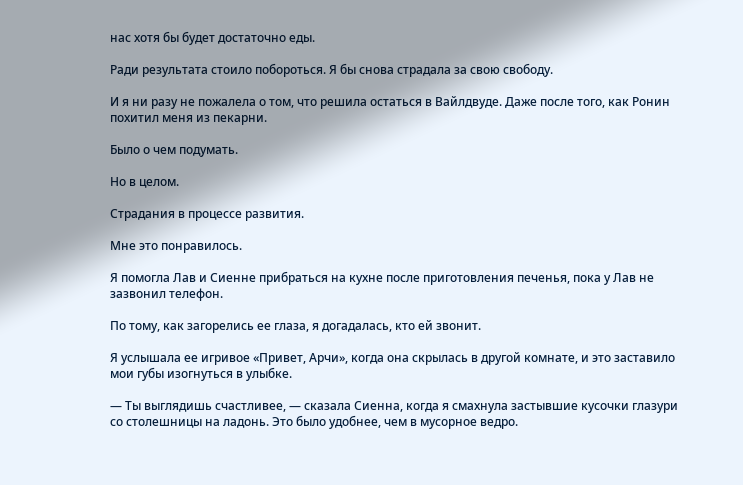нас хотя бы будет достаточно еды.

Ради результата стоило побороться. Я бы снова страдала за свою свободу.

И я ни разу не пожалела о том, что решила остаться в Вайлдвуде. Даже после того, как Ронин похитил меня из пекарни.

Было о чем подумать.

Но в целом.

Страдания в процессе развития.

Мне это понравилось.

Я помогла Лав и Сиенне прибраться на кухне после приготовления печенья, пока у Лав не зазвонил телефон.

По тому, как загорелись ее глаза, я догадалась, кто ей звонит.

Я услышала ее игривое «Привет, Арчи», когда она скрылась в другой комнате, и это заставило мои губы изогнуться в улыбке.

— Ты выглядишь счастливее, — сказала Сиенна, когда я смахнула застывшие кусочки глазури со столешницы на ладонь. Это было удобнее, чем в мусорное ведро.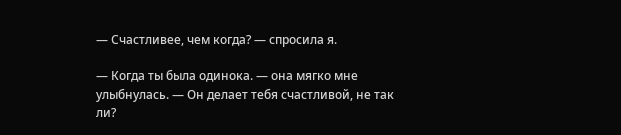— Счастливее, чем когда? — спросила я.

— Когда ты была одинока. — она мягко мне улыбнулась. — Он делает тебя счастливой, не так ли?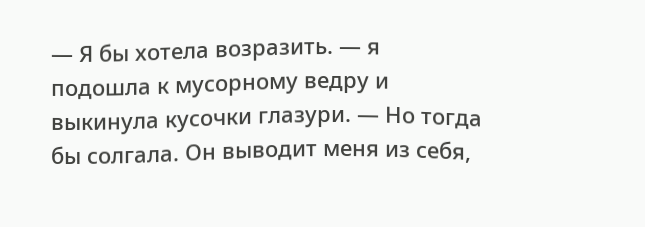— Я бы хотела возразить. — я подошла к мусорному ведру и выкинула кусочки глазури. — Но тогда бы солгала. Он выводит меня из себя,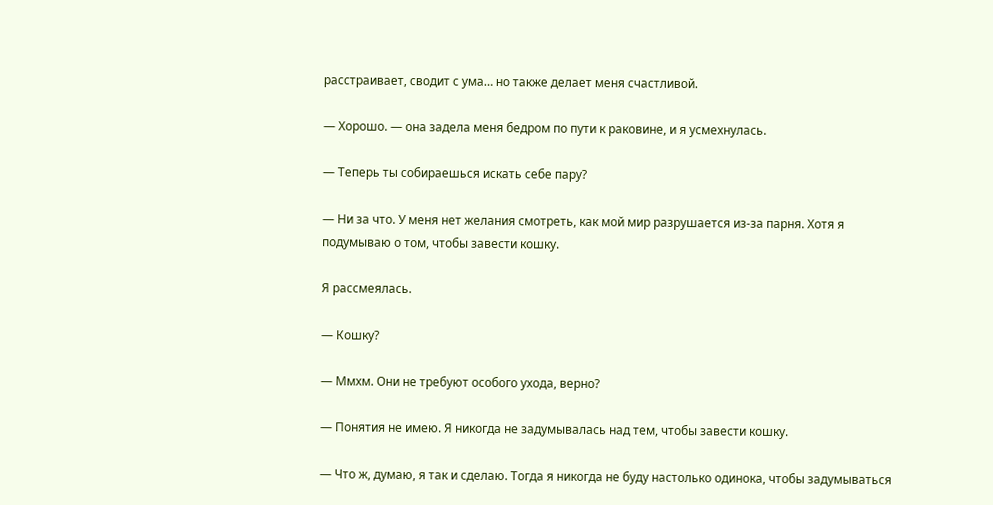расстраивает, сводит с ума… но также делает меня счастливой.

— Хорошо. — она задела меня бедром по пути к раковине, и я усмехнулась.

— Теперь ты собираешься искать себе пару?

— Ни за что. У меня нет желания смотреть, как мой мир разрушается из-за парня. Хотя я подумываю о том, чтобы завести кошку.

Я рассмеялась.

— Кошку?

— Ммхм. Они не требуют особого ухода, верно?

— Понятия не имею. Я никогда не задумывалась над тем, чтобы завести кошку.

— Что ж, думаю, я так и сделаю. Тогда я никогда не буду настолько одинока, чтобы задумываться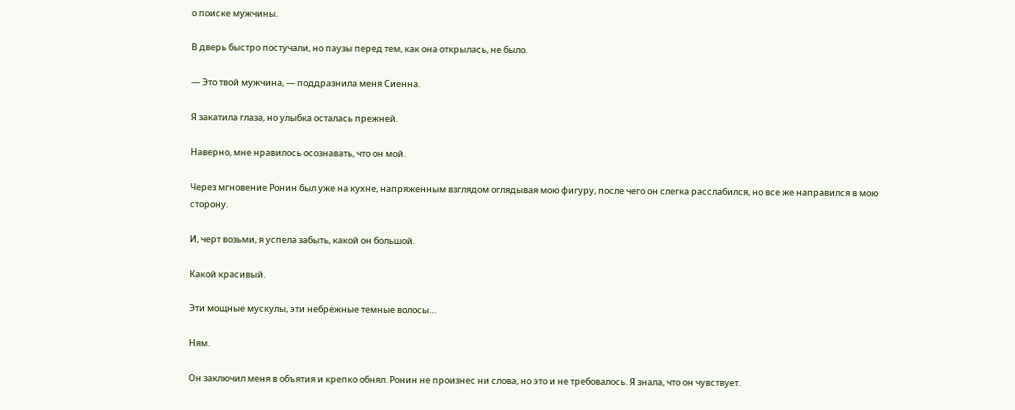о поиске мужчины.

В дверь быстро постучали, но паузы перед тем, как она открылась, не было.

— Это твой мужчина, — поддразнила меня Сиенна.

Я закатила глаза, но улыбка осталась прежней.

Наверно, мне нравилось осознавать, что он мой.

Через мгновение Ронин был уже на кухне, напряженным взглядом оглядывая мою фигуру, после чего он слегка расслабился, но все же направился в мою сторону.

И, черт возьми, я успела забыть, какой он большой.

Какой красивый.

Эти мощные мускулы, эти небрежные темные волосы…

Ням.

Он заключил меня в объятия и крепко обнял. Ронин не произнес ни слова, но это и не требовалось. Я знала, что он чувствует.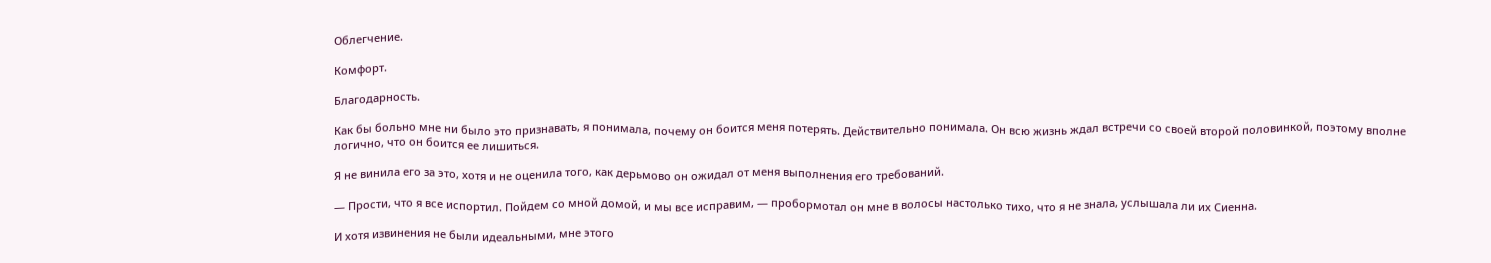Облегчение.

Комфорт.

Благодарность.

Как бы больно мне ни было это признавать, я понимала, почему он боится меня потерять. Действительно понимала. Он всю жизнь ждал встречи со своей второй половинкой, поэтому вполне логично, что он боится ее лишиться.

Я не винила его за это, хотя и не оценила того, как дерьмово он ожидал от меня выполнения его требований.

— Прости, что я все испортил. Пойдем со мной домой, и мы все исправим, — пробормотал он мне в волосы настолько тихо, что я не знала, услышала ли их Сиенна.

И хотя извинения не были идеальными, мне этого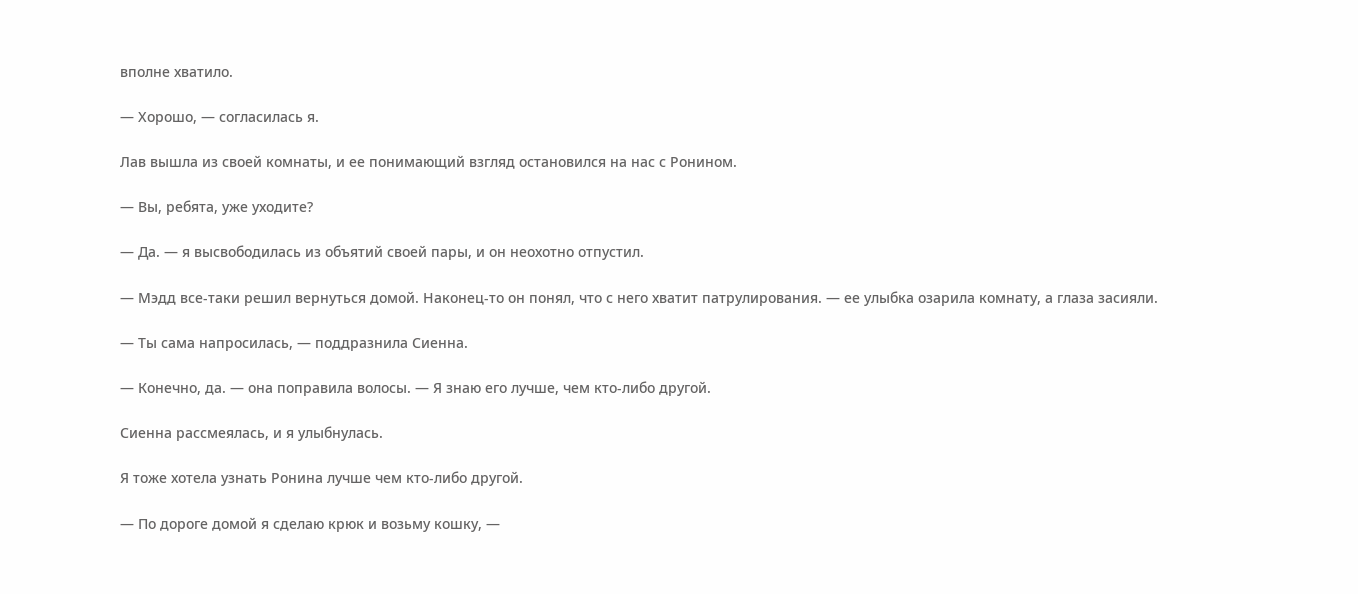вполне хватило.

— Хорошо, — согласилась я.

Лав вышла из своей комнаты, и ее понимающий взгляд остановился на нас с Ронином.

— Вы, ребята, уже уходите?

— Да. — я высвободилась из объятий своей пары, и он неохотно отпустил.

— Мэдд все-таки решил вернуться домой. Наконец-то он понял, что с него хватит патрулирования. — ее улыбка озарила комнату, а глаза засияли.

— Ты сама напросилась, — поддразнила Сиенна.

— Конечно, да. — она поправила волосы. — Я знаю его лучше, чем кто-либо другой.

Сиенна рассмеялась, и я улыбнулась.

Я тоже хотела узнать Ронина лучше чем кто-либо другой.

— По дороге домой я сделаю крюк и возьму кошку, —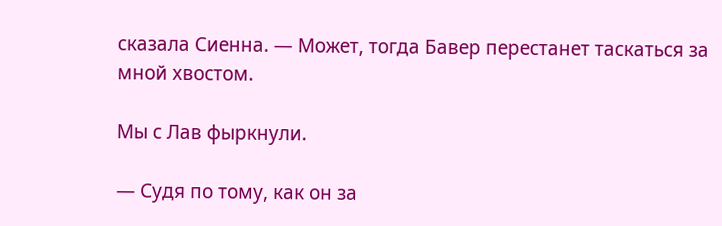сказала Сиенна. — Может, тогда Бавер перестанет таскаться за мной хвостом.

Мы с Лав фыркнули.

— Судя по тому, как он за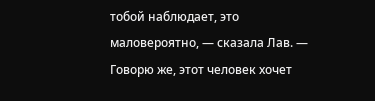тобой наблюдает, это маловероятно, — сказала Лав. — Говорю же, этот человек хочет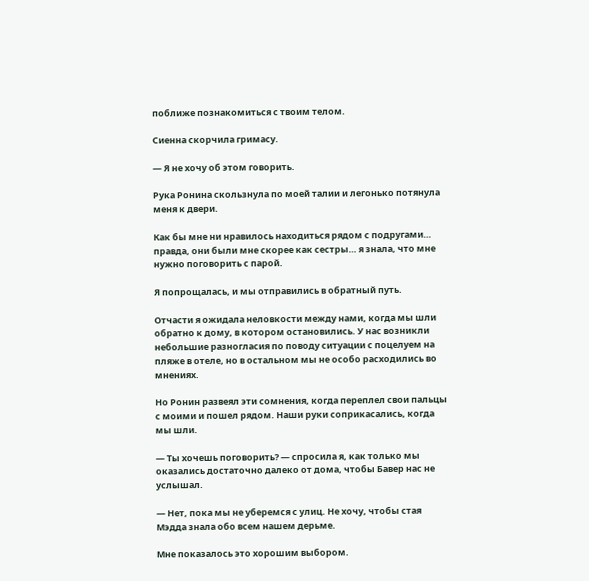поближе познакомиться с твоим телом.

Сиенна скорчила гримасу.

— Я не хочу об этом говорить.

Рука Ронина скользнула по моей талии и легонько потянула меня к двери.

Как бы мне ни нравилось находиться рядом с подругами… правда, они были мне скорее как сестры… я знала, что мне нужно поговорить с парой.

Я попрощалась, и мы отправились в обратный путь.

Отчасти я ожидала неловкости между нами, когда мы шли обратно к дому, в котором остановились. У нас возникли небольшие разногласия по поводу ситуации с поцелуем на пляже в отеле, но в остальном мы не особо расходились во мнениях.

Но Ронин развеял эти сомнения, когда переплел свои пальцы с моими и пошел рядом. Наши руки соприкасались, когда мы шли.

— Ты хочешь поговорить? — спросила я, как только мы оказались достаточно далеко от дома, чтобы Бавер нас не услышал.

— Нет, пока мы не уберемся с улиц. Не хочу, чтобы стая Мэдда знала обо всем нашем дерьме.

Мне показалось это хорошим выбором.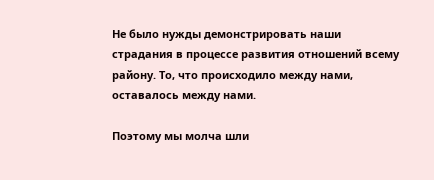Не было нужды демонстрировать наши страдания в процессе развития отношений всему району. То, что происходило между нами, оставалось между нами.

Поэтому мы молча шли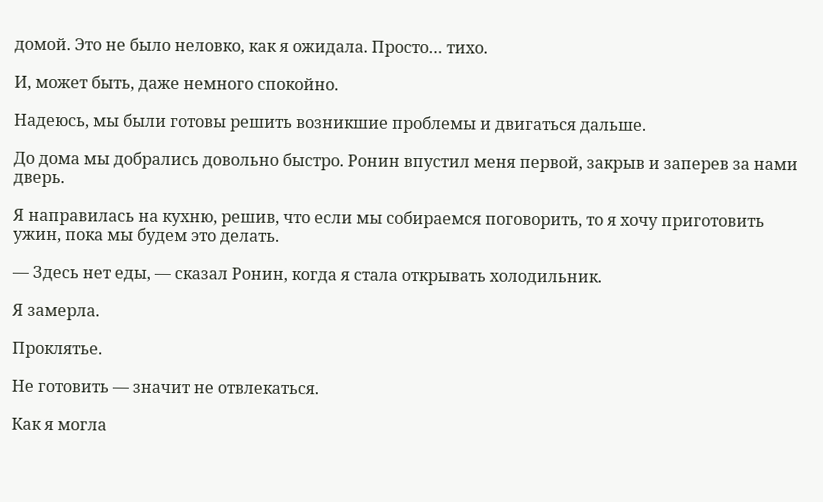домой. Это не было неловко, как я ожидала. Просто… тихо.

И, может быть, даже немного спокойно.

Надеюсь, мы были готовы решить возникшие проблемы и двигаться дальше.

До дома мы добрались довольно быстро. Ронин впустил меня первой, закрыв и заперев за нами дверь.

Я направилась на кухню, решив, что если мы собираемся поговорить, то я хочу приготовить ужин, пока мы будем это делать.

— Здесь нет еды, — сказал Ронин, когда я стала открывать холодильник.

Я замерла.

Проклятье.

Не готовить — значит не отвлекаться.

Как я могла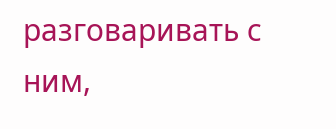разговаривать с ним,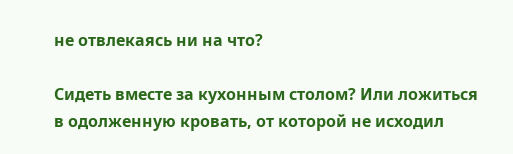не отвлекаясь ни на что?

Сидеть вместе за кухонным столом? Или ложиться в одолженную кровать, от которой не исходил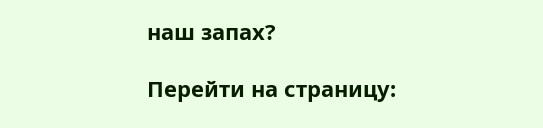наш запах?

Перейти на страницу: